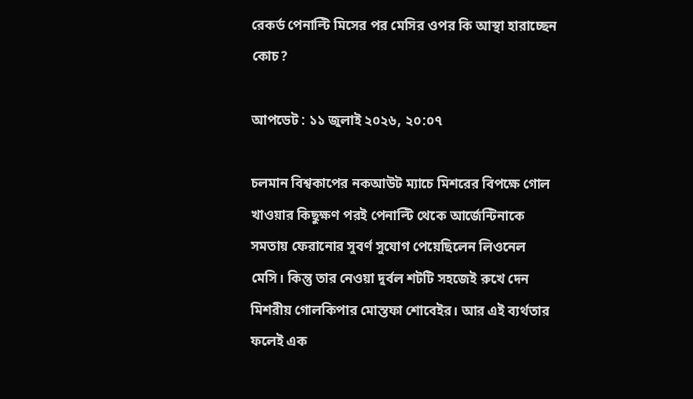রেকর্ড পেনাল্টি মিসের পর মেসির ওপর কি আস্থা হারাচ্ছেন কোচ?

আপডেট : ১১ জুলাই ২০২৬, ২০:০৭

চলমান বিশ্বকাপের নকআউট ম্যাচে মিশরের বিপক্ষে গোল খাওয়ার কিছুক্ষণ পরই পেনাল্টি থেকে আর্জেন্টিনাকে সমতায় ফেরানোর সুবর্ণ সুযোগ পেয়েছিলেন লিওনেল মেসি। কিন্তু তার নেওয়া দুর্বল শটটি সহজেই রুখে দেন মিশরীয় গোলকিপার মোস্তফা শোবেইর। আর এই ব্যর্থতার ফলেই এক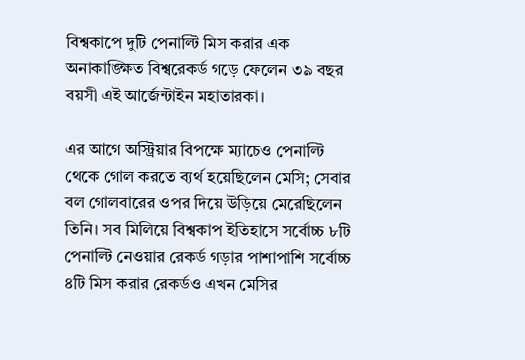বিশ্বকাপে দুটি পেনাল্টি মিস করার এক অনাকাঙ্ক্ষিত বিশ্বরেকর্ড গড়ে ফেলেন ৩৯ বছর বয়সী এই আর্জেন্টাইন মহাতারকা।

এর আগে অস্ট্রিয়ার বিপক্ষে ম্যাচেও পেনাল্টি থেকে গোল করতে ব্যর্থ হয়েছিলেন মেসি; সেবার বল গোলবারের ওপর দিয়ে উড়িয়ে মেরেছিলেন তিনি। সব মিলিয়ে বিশ্বকাপ ইতিহাসে সর্বোচ্চ ৮টি পেনাল্টি নেওয়ার রেকর্ড গড়ার পাশাপাশি সর্বোচ্চ ৪টি মিস করার রেকর্ডও এখন মেসির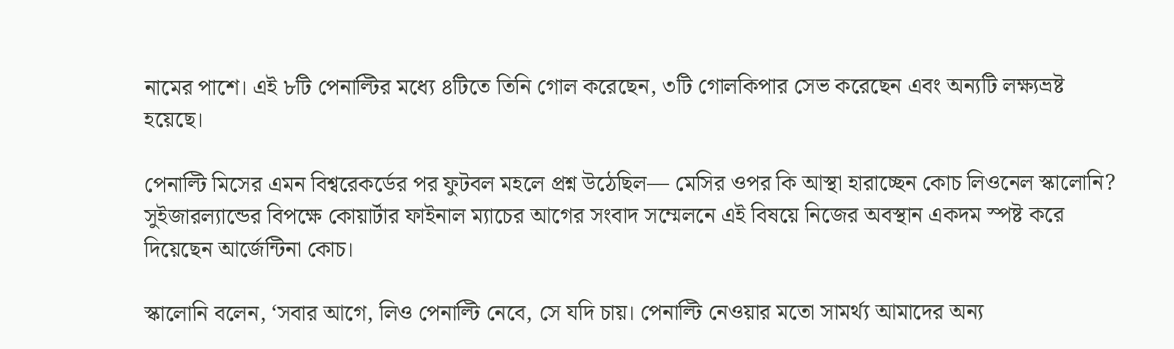নামের পাশে। এই ৮টি পেনাল্টির মধ্যে ৪টিতে তিনি গোল করেছেন, ৩টি গোলকিপার সেভ করেছেন এবং অন্যটি লক্ষ্যভ্রষ্ট হয়েছে।

পেনাল্টি মিসের এমন বিশ্বরেকর্ডের পর ফুটবল মহলে প্রশ্ন উঠেছিল— মেসির ওপর কি আস্থা হারাচ্ছেন কোচ লিওনেল স্কালোনি? সুইজারল্যান্ডের বিপক্ষে কোয়ার্টার ফাইনাল ম্যাচের আগের সংবাদ সম্মেলনে এই বিষয়ে নিজের অবস্থান একদম স্পষ্ট করে দিয়েছেন আর্জেন্টিনা কোচ।

স্কালোনি বলেন, ‘সবার আগে, লিও পেনাল্টি নেবে, সে যদি চায়। পেনাল্টি নেওয়ার মতো সামর্থ্য আমাদের অন্য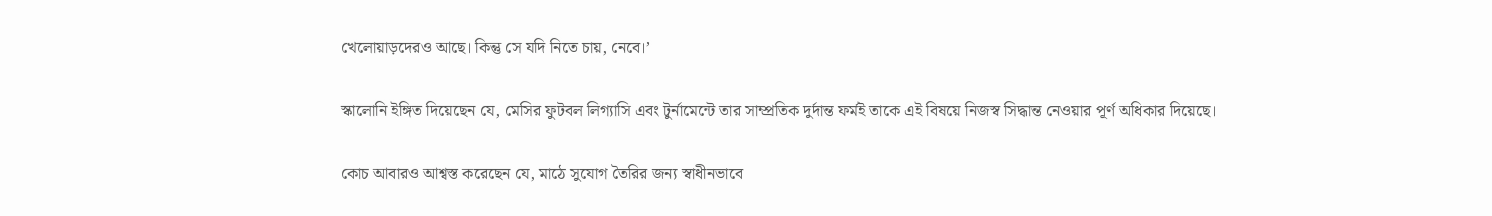খেলোয়াড়দেরও আছে। কিন্তু সে যদি নিতে চায়, নেবে।’

স্কালোনি ইঙ্গিত দিয়েছেন যে, মেসির ফুটবল লিগ্যাসি এবং টুর্নামেন্টে তার সাম্প্রতিক দুর্দান্ত ফর্মই তাকে এই বিষয়ে নিজস্ব সিদ্ধান্ত নেওয়ার পূর্ণ অধিকার দিয়েছে।

কোচ আবারও আশ্বস্ত করেছেন যে, মাঠে সুযোগ তৈরির জন্য স্বাধীনভাবে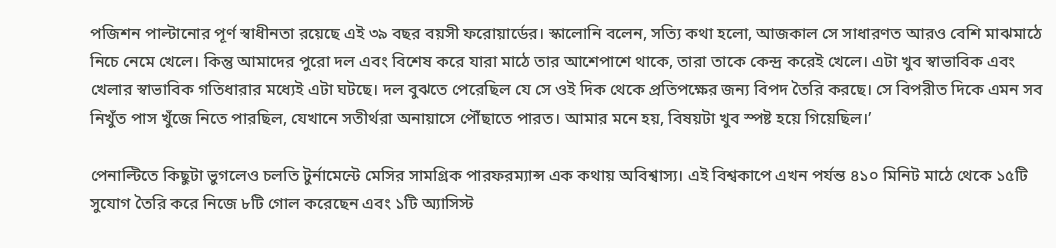পজিশন পাল্টানোর পূর্ণ স্বাধীনতা রয়েছে এই ৩৯ বছর বয়সী ফরোয়ার্ডের। স্কালোনি বলেন, সত্যি কথা হলো, আজকাল সে সাধারণত আরও বেশি মাঝমাঠে নিচে নেমে খেলে। কিন্তু আমাদের পুরো দল এবং বিশেষ করে যারা মাঠে তার আশেপাশে থাকে, তারা তাকে কেন্দ্র করেই খেলে। এটা খুব স্বাভাবিক এবং খেলার স্বাভাবিক গতিধারার মধ্যেই এটা ঘটছে। দল বুঝতে পেরেছিল যে সে ওই দিক থেকে প্রতিপক্ষের জন্য বিপদ তৈরি করছে। সে বিপরীত দিকে এমন সব নিখুঁত পাস খুঁজে নিতে পারছিল, যেখানে সতীর্থরা অনায়াসে পৌঁছাতে পারত। আমার মনে হয়, বিষয়টা খুব স্পষ্ট হয়ে গিয়েছিল।’

পেনাল্টিতে কিছুটা ভুগলেও চলতি টুর্নামেন্টে মেসির সামগ্রিক পারফরম্যান্স এক কথায় অবিশ্বাস্য। এই বিশ্বকাপে এখন পর্যন্ত ৪১০ মিনিট মাঠে থেকে ১৫টি সুযোগ তৈরি করে নিজে ৮টি গোল করেছেন এবং ১টি অ্যাসিস্ট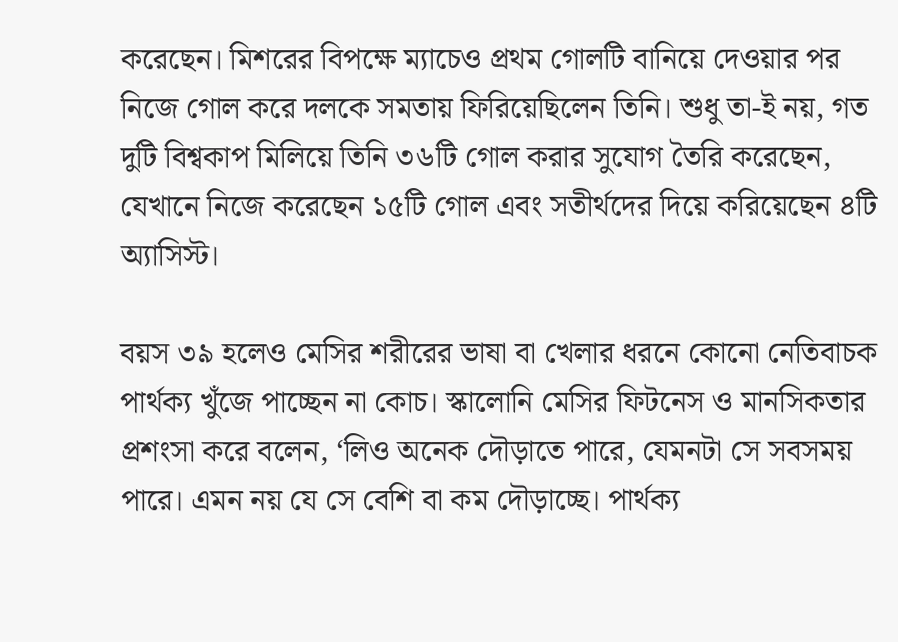করেছেন। মিশরের বিপক্ষে ম্যাচেও প্রথম গোলটি বানিয়ে দেওয়ার পর নিজে গোল করে দলকে সমতায় ফিরিয়েছিলেন তিনি। শুধু তা-ই নয়, গত দুটি বিশ্বকাপ মিলিয়ে তিনি ৩৬টি গোল করার সুযোগ তৈরি করেছেন, যেখানে নিজে করেছেন ১৫টি গোল এবং সতীর্থদের দিয়ে করিয়েছেন ৪টি অ্যাসিস্ট।

বয়স ৩৯ হলেও মেসির শরীরের ভাষা বা খেলার ধরনে কোনো নেতিবাচক পার্থক্য খুঁজে পাচ্ছেন না কোচ। স্কালোনি মেসির ফিটনেস ও মানসিকতার প্রশংসা করে বলেন, ‘লিও অনেক দৌড়াতে পারে, যেমনটা সে সবসময় পারে। এমন নয় যে সে বেশি বা কম দৌড়াচ্ছে। পার্থক্য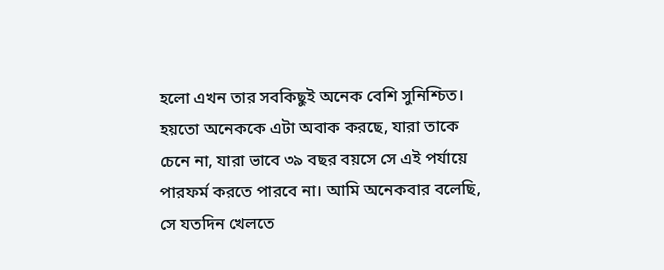হলো এখন তার সবকিছুই অনেক বেশি সুনিশ্চিত। হয়তো অনেককে এটা অবাক করছে, যারা তাকে চেনে না, যারা ভাবে ৩৯ বছর বয়সে সে এই পর্যায়ে পারফর্ম করতে পারবে না। আমি অনেকবার বলেছি, সে যতদিন খেলতে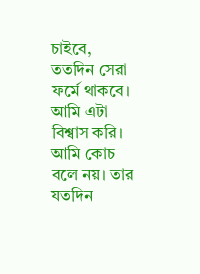চাইবে, ততদিন সেরা ফর্মে থাকবে। আমি এটা বিশ্বাস করি। আমি কোচ বলে নয়। তার যতদিন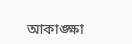আকাঙ্ক্ষা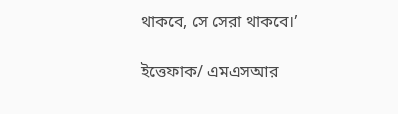থাকবে, সে সেরা থাকবে।’

ইত্তেফাক/ এমএসআর